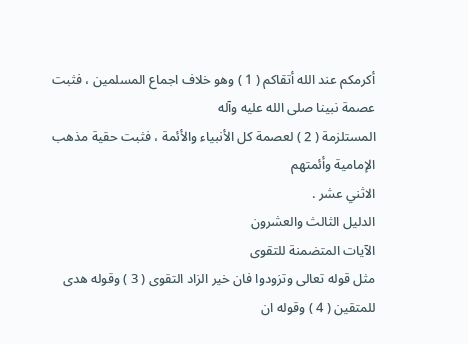أكرمكم عند الله أتقاكم ( 1 ) وهو خلاف اجماع المسلمين ، فثبت عصمة نبينا صلى الله عليه وآله
المستلزمة ( 2 ) لعصمة كل الأنبياء والأئمة ، فثبت حقية مذهب الإمامية وأئمتهم
الاثني عشر .
الدليل الثالث والعشرون
الآيات المتضمنة للتقوى
مثل قوله تعالى وتزودوا فان خير الزاد التقوى ( 3 ) وقوله هدى
للمتقين ( 4 ) وقوله ان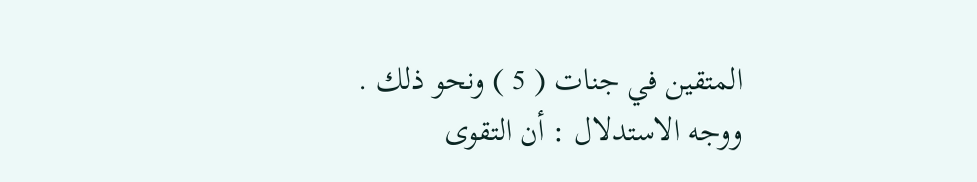المتقين في جنات ( 5 ) ونحو ذلك .
ووجه الاستدلال : أن التقوى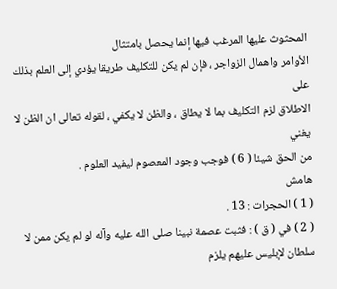المحثوث عليها المرغب فيها إنما يحصل بامتثال
الأوامر واهمال الزواجر ، فإن لم يكن للتكليف طريقا يؤدي إلى العلم بذلك على
الاطلاق لزم التكليف بما لا يطاق ، والظن لا يكفي ، لقوله تعالى ان الظن لا يغني
من الحق شيئا ( 6 ) فوجب وجود المعصوم ليفيد العلوم .
هامش
( 1 ) الحجرات : 13 .
( 2 ) في ( ق ) : فثبت عصمة نبينا صلى الله عليه وآله لو لم يكن ممن لا سلطان لإبليس عليهم يلزم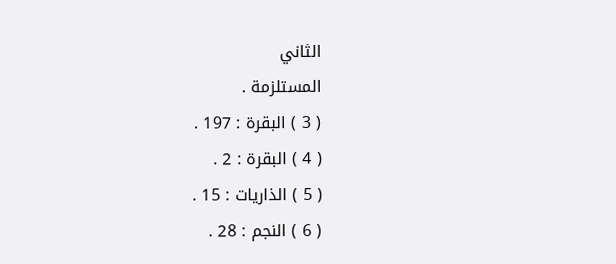الثاني
المستلزمة .
( 3 ) البقرة : 197 .
( 4 ) البقرة : 2 .
( 5 ) الذاريات : 15 .
( 6 ) النجم : 28 .